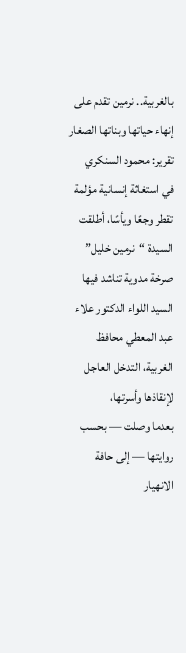بالغربية.. نرمين تقدم على إنهاء حياتها وبناتها الصغار
تقرير: محمود السنكري
في استغاثة إنسانية مؤلمة تقطر وجعًا ويأسًا، أطلقت السيدة “نرمين خليل” صرخة مدوية تناشد فيها السيد اللواء الدكتور علاء عبد المعطي محافظ الغربية، التدخل العاجل لإنقاذها وأسرتها،
بعدما وصلت — بحسب روايتها — إلى حافة الانهيار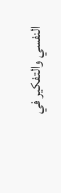النفسي والتفكير في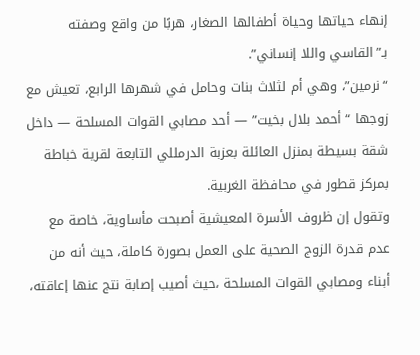إنهاء حياتها وحياة أطفالها الصغار، هربًا من واقع وصفته بـ”القاسي واللا إنساني”.
“نرمين”، وهي أم لثلاث بنات وحامل في شهرها الرابع، تعيش مع زوجها “أحمد بلال بخيت” — أحد مصابي القوات المسلحة — داخل شقة بسيطة بمنزل العائلة بعزبة الدرمللي التابعة لقرية خباطة بمركز قطور في محافظة الغربية.
وتقول إن ظروف الأسرة المعيشية أصبحت مأساوية، خاصة مع عدم قدرة الزوج الصحية على العمل بصورة كاملة، حيث أنه من أبناء ومصابي القوات المسلحة ،حيث أصيب إصابة نتج عنها إعاقته،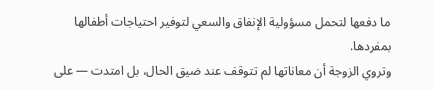ما دفعها لتحمل مسؤولية الإنفاق والسعي لتوفير احتياجات أطفالها بمفردها.
وتروي الزوجة أن معاناتها لم تتوقف عند ضيق الحال، بل امتدت — على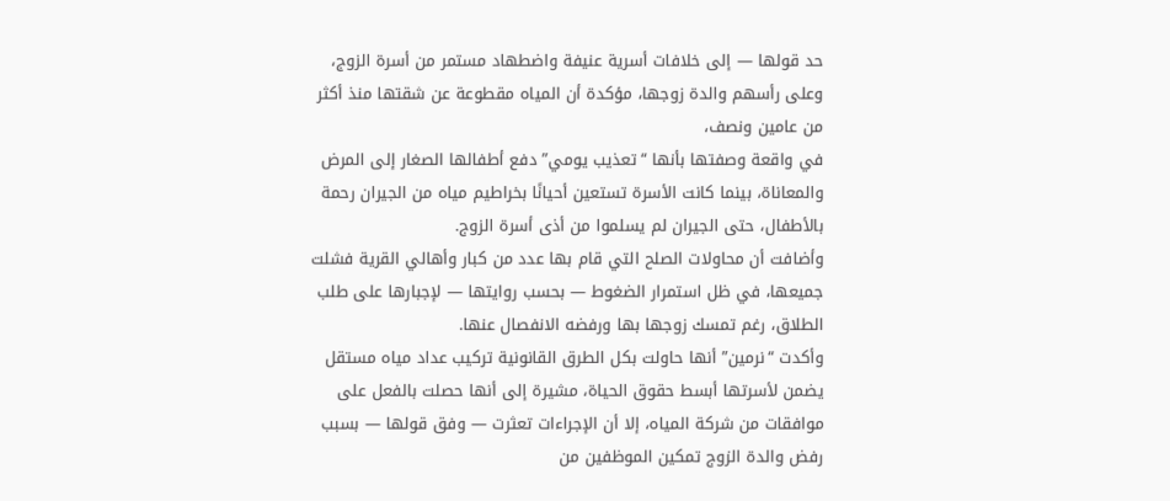حد قولها — إلى خلافات أسرية عنيفة واضطهاد مستمر من أسرة الزوج، وعلى رأسهم والدة زوجها، مؤكدة أن المياه مقطوعة عن شقتها منذ أكثر من عامين ونصف،
في واقعة وصفتها بأنها “تعذيب يومي” دفع أطفالها الصغار إلى المرض والمعاناة، بينما كانت الأسرة تستعين أحيانًا بخراطيم مياه من الجيران رحمة بالأطفال، حتى الجيران لم يسلموا من أذى أسرة الزوج.
وأضافت أن محاولات الصلح التي قام بها عدد من كبار وأهالي القرية فشلت جميعها، في ظل استمرار الضغوط — بحسب روايتها — لإجبارها على طلب الطلاق، رغم تمسك زوجها بها ورفضه الانفصال عنها.
وأكدت “نرمين” أنها حاولت بكل الطرق القانونية تركيب عداد مياه مستقل يضمن لأسرتها أبسط حقوق الحياة، مشيرة إلى أنها حصلت بالفعل على موافقات من شركة المياه، إلا أن الإجراءات تعثرت — وفق قولها — بسبب رفض والدة الزوج تمكين الموظفين من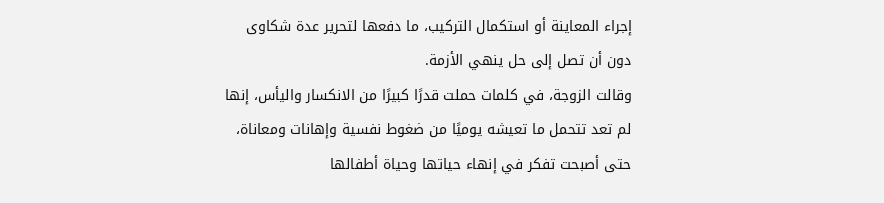إجراء المعاينة أو استكمال التركيب، ما دفعها لتحرير عدة شكاوى دون أن تصل إلى حل ينهي الأزمة.
وقالت الزوجة، في كلمات حملت قدرًا كبيرًا من الانكسار واليأس، إنها لم تعد تتحمل ما تعيشه يوميًا من ضغوط نفسية وإهانات ومعاناة، حتى أصبحت تفكر في إنهاء حياتها وحياة أطفالها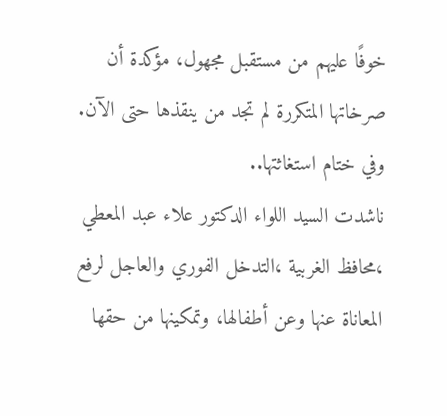خوفًا عليهم من مستقبل مجهول، مؤكدة أن صرخاتها المتكررة لم تجد من ينقذها حتى الآن.
وفي ختام استغاثتها..
ناشدت السيد اللواء الدكتور علاء عبد المعطي ،محافظ الغربية ،التدخل الفوري والعاجل لرفع المعاناة عنها وعن أطفالها، وتمكينها من حقها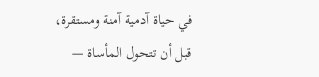في حياة آدمية آمنة ومستقرة، قبل أن تتحول المأساة —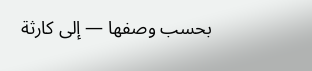بحسب وصفها — إلى كارثة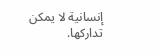إنسانية لا يمكن تداركها.